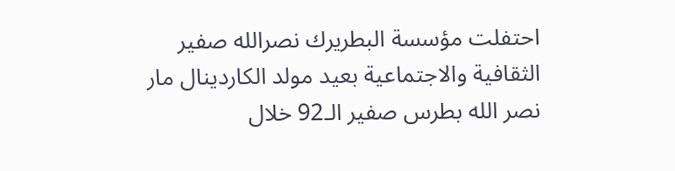احتفلت مؤسسة البطريرك نصرالله صفير الثقافية والاجتماعية بعيد مولد الكاردينال مار نصر الله بطرس صفير الـ92 خلال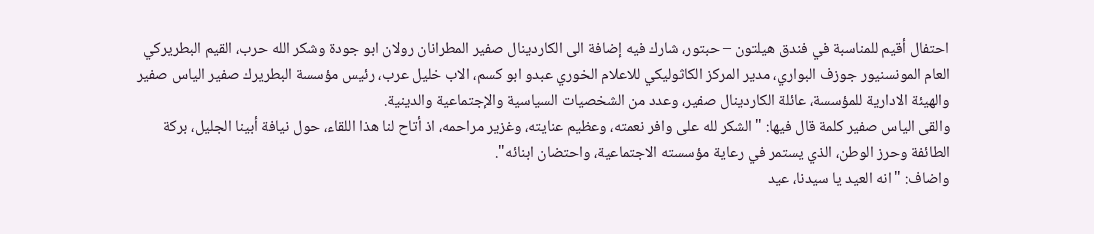احتفال أقيم للمناسبة في فندق هيلتون – حبتور، شارك فيه إضافة الى الكاردينال صفير المطرانان رولان ابو جودة وشكر الله حرب، القيم البطريركي العام المونسنيور جوزف البواري، مدير المركز الكاثوليكي للاعلام الخوري عبدو ابو كسم، الاب خليل عرب، رئيس مؤسسة البطريرك صفير الياس صفير والهيئة الادارية للمؤسسة، عائلة الكاردينال صفير، وعدد من الشخصيات السياسية والإجتماعية والدينية.
والقى الياس صفير كلمة قال فيها: "الشكر لله على وافر نعمته، وعظيم عنايته، وغزير مراحمه، اذ أتاح لنا هذا اللقاء، حول نيافة أبينا الجليل، بركة الطائفة وحرز الوطن، الذي يستمر في رعاية مؤسسته الاجتماعية، واحتضان ابنائه".
واضاف: "انه العيد يا سيدنا، عيد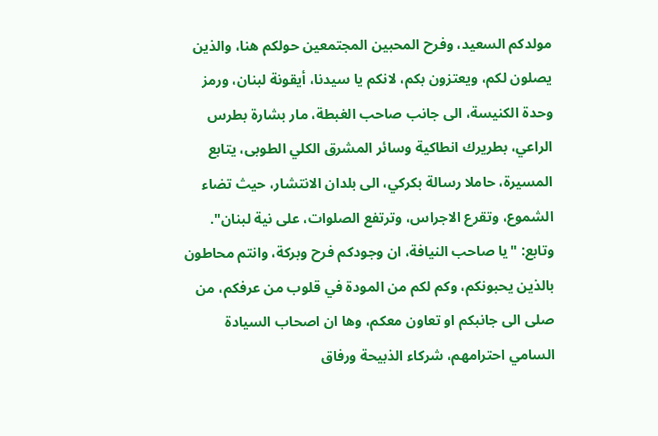مولدكم السعيد، وفرح المحبين المجتمعين حولكم هنا، والذين يصلون لكم، ويعتزون بكم، لانكم يا سيدنا، أيقونة لبنان، ورمز وحدة الكنيسة، الى جانب صاحب الغبطة، مار بشارة بطرس الراعي، بطريرك انطاكية وسائر المشرق الكلي الطوبى، يتابع المسيرة، حاملا رسالة بكركي، الى بلدان الانتشار، حيث تضاء الشموع، وتقرع الاجراس، وترتفع الصلوات، على نية لبنان".
وتابع: "يا صاحب النيافة، ان وجودكم فرح وبركة، وانتم محاطون بالذين يحبونكم، وكم لكم من المودة في قلوب من عرفكم، من صلى الى جانبكم او تعاون معكم، وها ان اصحاب السيادة السامي احترامهم، شركاء الذبيحة ورفاق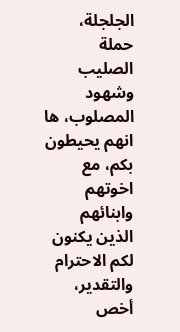الجلجلة، حملة الصليب وشهود المصلوب، ها انهم يحيطون بكم، مع اخوتهم وابنائهم الذين يكنون لكم الاحترام والتقدير، أخص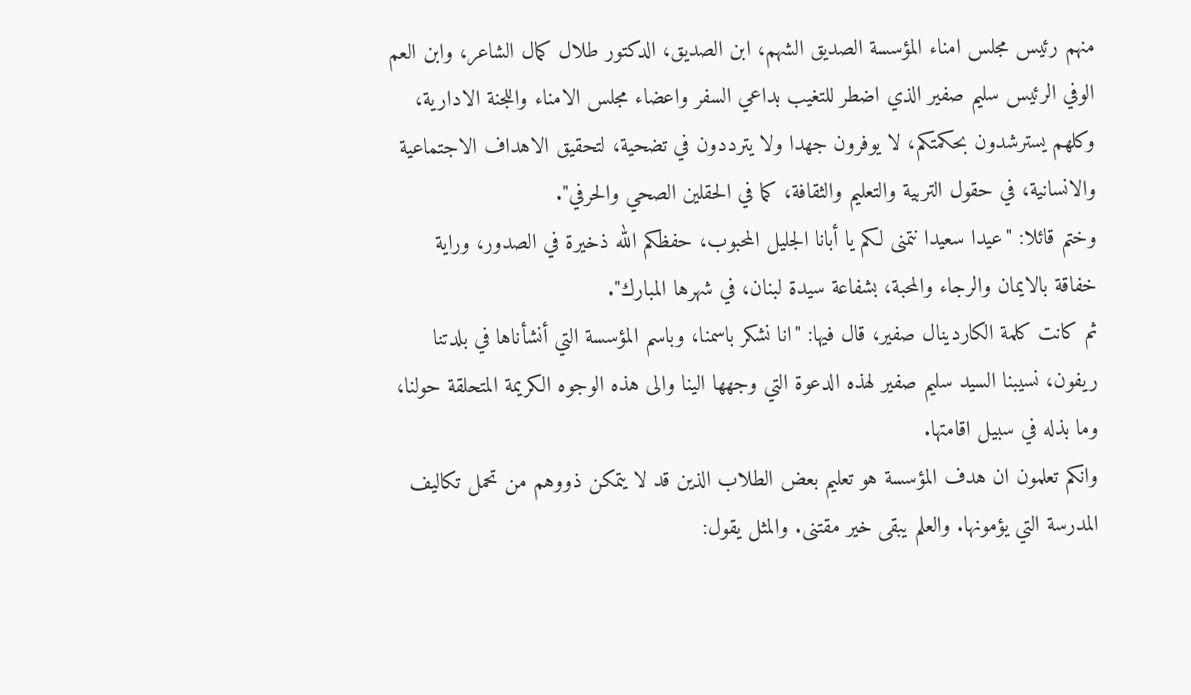منهم رئيس مجلس امناء المؤسسة الصديق الشهم، ابن الصديق، الدكتور طلال كمال الشاعر، وابن العم الوفي الرئيس سليم صفير الذي اضطر للتغيب بداعي السفر واعضاء مجلس الامناء واللجنة الادارية، وكلهم يسترشدون بحكمتكم، لا يوفرون جهدا ولا يترددون في تضحية، لتحقيق الاهداف الاجتماعية والانسانية، في حقول التربية والتعليم والثقافة، كما في الحقلين الصحي والحرفي".
وختم قائلا: "عيدا سعيدا نتمنى لكم يا أبانا الجليل المحبوب، حفظكم الله ذخيرة في الصدور، وراية خفاقة بالايمان والرجاء والمحبة، بشفاعة سيدة لبنان، في شهرها المبارك".
ثم كانت كلمة الكاردينال صفير، قال فيها: "انا نشكر باسمنا، وباسم المؤسسة التي أنشأناها في بلدتنا ريفون، نسيبنا السيد سليم صفير لهذه الدعوة التي وجهها الينا والى هذه الوجوه الكريمة المتحلقة حولنا، وما بذله في سبيل اقامتها.
وانكم تعلمون ان هدف المؤسسة هو تعليم بعض الطلاب الذين قد لا يتمكن ذووهم من تحمل تكاليف المدرسة التي يؤمونها. والعلم يبقى خير مقتنى. والمثل يقول: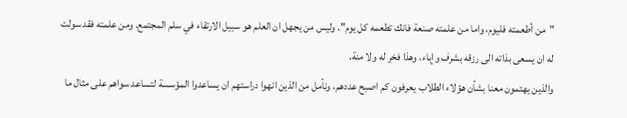"من أطعمته فليوم، واما من علمته صنعة فانك تطعمه كل يوم". وليس من يجهل ان العلم هو سبيل الارتقاء في سلم المجتمع. ومن علمته فقد سولت له ان يسعى بذاته الى رزقه بشرف وإباء، وهذا فخر له ولا منة.
والذين يهتمون معنا بشأن هؤلاء الطلاب يعرفون كم اصبح عددهم، ونأمل من الذين انهوا دراستهم ان يساعدوا المؤسسة لتساعد سواهم على مثال ما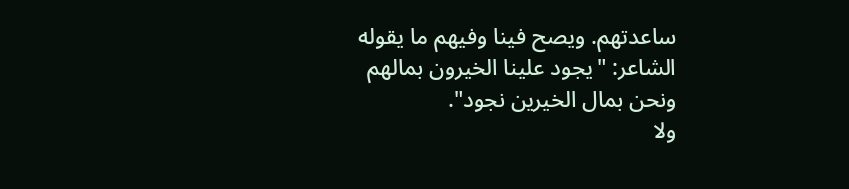ساعدتهم. ويصح فينا وفيهم ما يقوله الشاعر: "يجود علينا الخيرون بمالهم ونحن بمال الخيرين نجود".
ولا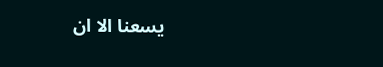يسعنا الا ان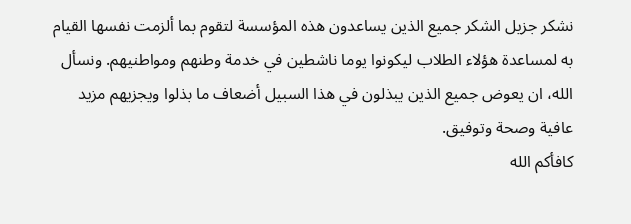نشكر جزيل الشكر جميع الذين يساعدون هذه المؤسسة لتقوم بما ألزمت نفسها القيام به لمساعدة هؤلاء الطلاب ليكونوا يوما ناشطين في خدمة وطنهم ومواطنيهم. ونسأل الله، ان يعوض جميع الذين يبذلون في هذا السبيل أضعاف ما بذلوا ويجزيهم مزيد عافية وصحة وتوفيق.
كافأكم الله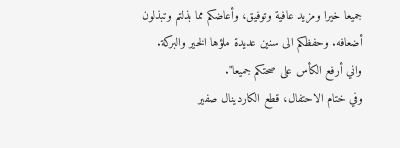جميعا خيرا ومزيد عافية وتوفيق، وأعاضكم مما بذلتم وتبذلون أضعافه. وحفظكم الى سنين عديدة ملؤها الخير والبركة. واني أرفع الكأس على صحتكم جميعا".
وفي ختام الاحتفال، قطع الكاردينال صفير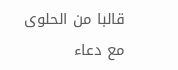قالبا من الحلوى مع دعاء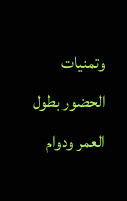وتمنيات الحضور بطول العمر ودوام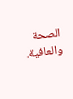الصحة والعافية.